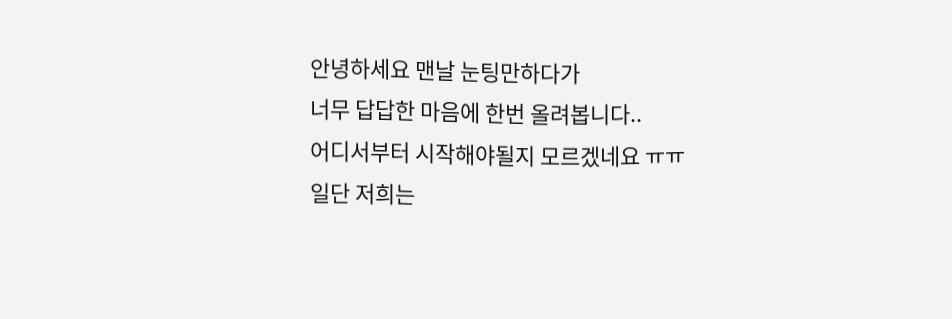안녕하세요 맨날 눈팅만하다가
너무 답답한 마음에 한번 올려봅니다..
어디서부터 시작해야될지 모르겠네요 ㅠㅠ
일단 저희는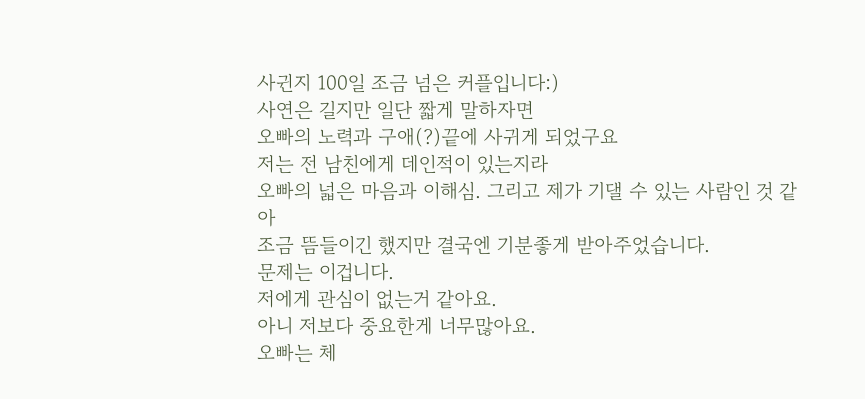사귄지 100일 조금 넘은 커플입니다:)
사연은 길지만 일단 짧게 말하자면
오빠의 노력과 구애(?)끝에 사귀게 되었구요
저는 전 남친에게 데인적이 있는지라
오빠의 넓은 마음과 이해심. 그리고 제가 기댈 수 있는 사람인 것 같아
조금 뜸들이긴 했지만 결국엔 기분좋게 받아주었습니다.
문제는 이겁니다.
저에게 관심이 없는거 같아요.
아니 저보다 중요한게 너무많아요.
오빠는 체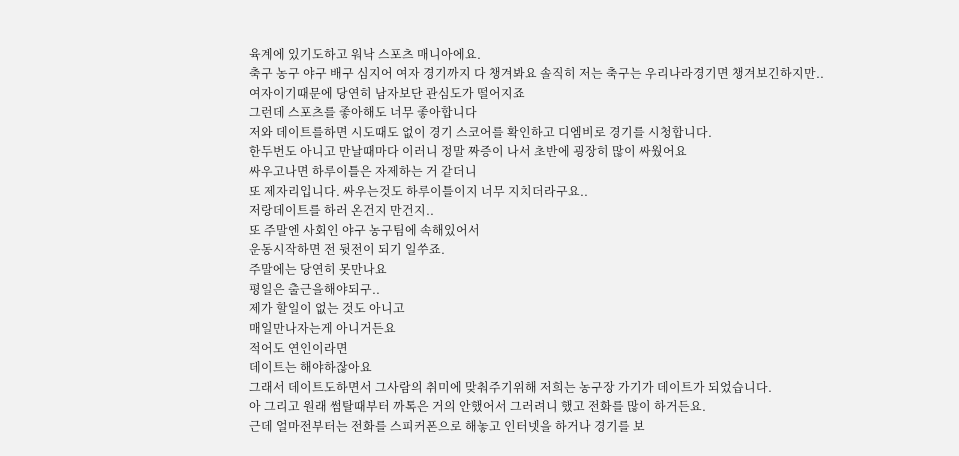육계에 있기도하고 워낙 스포츠 매니아에요.
축구 농구 야구 배구 심지어 여자 경기까지 다 챙겨봐요 솔직히 저는 축구는 우리나라경기면 챙겨보긴하지만..
여자이기때문에 당연히 남자보단 관심도가 떨어지죠
그런데 스포츠를 좋아해도 너무 좋아합니다
저와 데이트를하면 시도때도 없이 경기 스코어를 확인하고 디엠비로 경기를 시청합니다.
한두번도 아니고 만날때마다 이러니 정말 짜증이 나서 초반에 굉장히 많이 싸웠어요
싸우고나면 하루이틀은 자제하는 거 같더니
또 제자리입니다. 싸우는것도 하루이틀이지 너무 지치더라구요..
저랑데이트를 하러 온건지 만건지..
또 주말엔 사회인 야구 농구팀에 속해있어서
운동시작하면 전 뒷전이 되기 일쑤죠.
주말에는 당연히 못만나요
평일은 출근을해야되구..
제가 할일이 없는 것도 아니고
매일만나자는게 아니거든요
적어도 연인이라면
데이트는 해야하잖아요
그래서 데이트도하면서 그사람의 취미에 맞춰주기위해 저희는 농구장 가기가 데이트가 되었습니다.
아 그리고 원래 썸탈때부터 까톡은 거의 안했어서 그러려니 했고 전화를 많이 하거든요.
근데 얼마전부터는 전화를 스피커폰으로 해놓고 인터넷을 하거나 경기를 보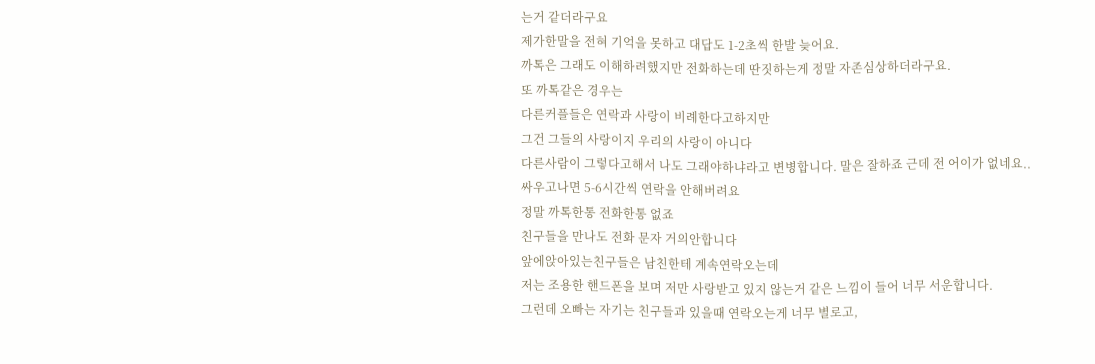는거 같더라구요
제가한말을 전혀 기억을 못하고 대답도 1-2초씩 한발 늦어요.
까톡은 그래도 이해하려했지만 전화하는데 딴짓하는게 정말 자존심상하더라구요.
또 까톡같은 경우는
다른커플들은 연락과 사랑이 비례한다고하지만
그건 그들의 사랑이지 우리의 사랑이 아니다
다른사람이 그렇다고해서 나도 그래야하냐라고 변병합니다. 말은 잘하죠 근데 전 어이가 없네요..
싸우고나면 5-6시간씩 연락을 안해버려요
정말 까톡한통 전화한통 없죠
친구들을 만나도 전화 문자 거의안합니다
앞에앉아있는친구들은 남친한테 계속연락오는데
저는 조용한 핸드폰을 보며 저만 사랑받고 있지 않는거 같은 느낌이 들어 너무 서운합니다.
그런데 오빠는 자기는 친구들과 있을때 연락오는게 너무 별로고,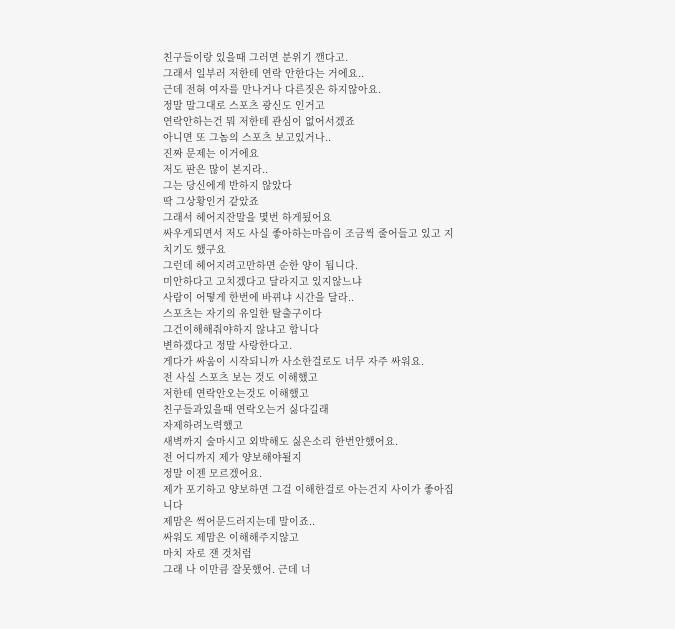친구들이랑 있을때 그러면 분위기 깬다고.
그래서 일부러 저한테 연락 안한다는 거에요..
근데 전혀 여자를 만나거나 다른짓은 하지않아요.
정말 말그대로 스포츠 광신도 인거고
연락안하는건 뭐 저한테 관심이 없어서겠죠
아니면 또 그놈의 스포츠 보고있거나..
진짜 문제는 이거에요
저도 판은 많이 본지라..
그는 당신에게 반하지 않았다
딱 그상황인거 같았죠
그래서 헤어지잔말을 몇번 하게됬어요
싸우게되면서 저도 사실 좋아하는마음이 조금씩 줄어들고 있고 지치기도 했구요
그런데 헤어지려고만하면 순한 양이 됩니다.
미안하다고 고치겠다고 달라지고 있지않느냐
사람이 어떻게 한번에 바뀌냐 시간을 달라..
스포츠는 자기의 유일한 탈출구이다
그건이해해줘야하지 않냐고 합니다
변하겠다고 정말 사랑한다고.
게다가 싸움이 시작되니까 사소한걸로도 너무 자주 싸워요.
전 사실 스포츠 보는 것도 이해했고
저한테 연락안오는것도 이해했고
친구들과있을때 연락오는거 싫다길래
자제하려노력했고
새벽까지 술마시고 외박해도 싫은소리 한번안했어요.
전 어디까지 제가 양보해야될지
정말 이젠 모르겠어요.
제가 포기하고 양보하면 그걸 이해한걸로 아는건지 사이가 좋아집니다
제맘은 썩어문드러지는데 말이죠..
싸워도 제맘은 이해해주지않고
마치 자로 잰 것처럼
그래 나 이만큼 잘못했어. 근데 너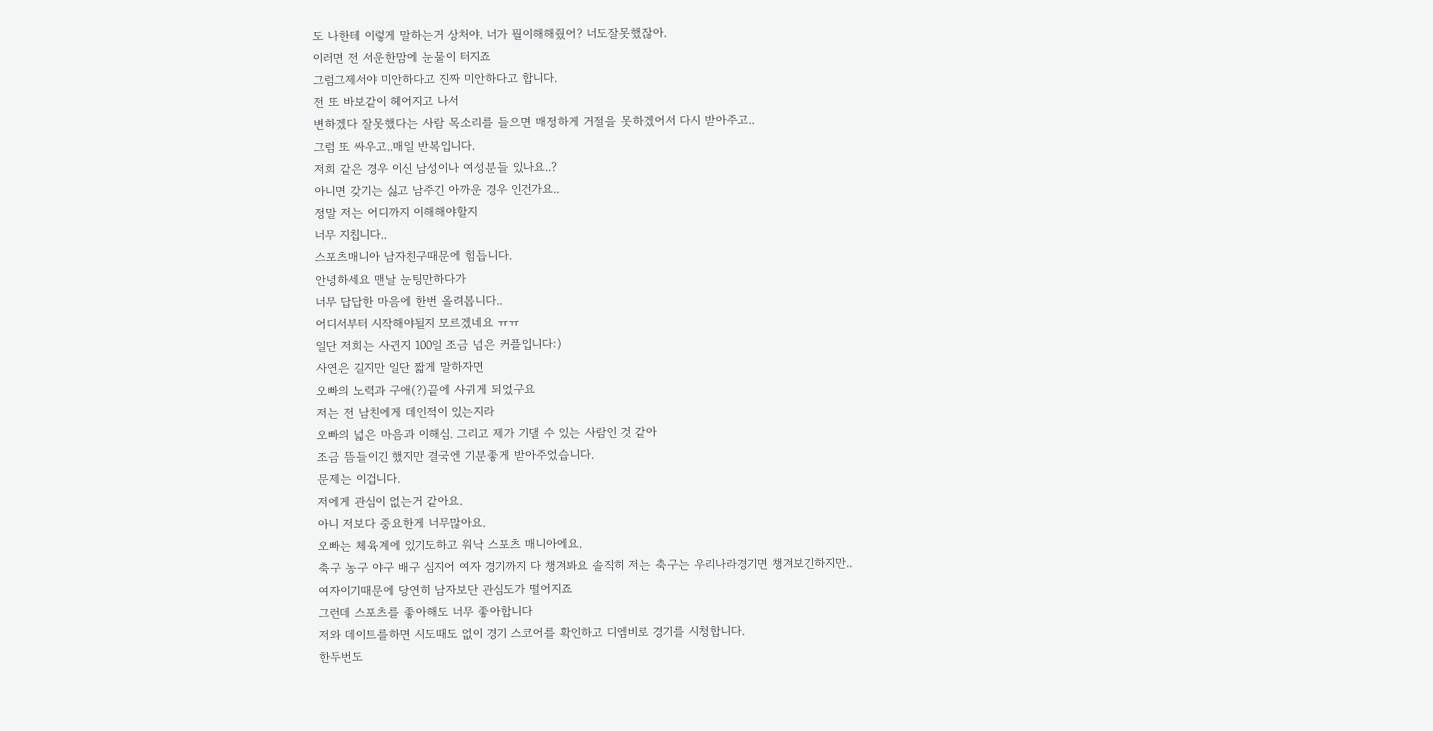도 나한테 이렇게 말하는거 상처야. 너가 뭘이해해줬어? 너도잘못했잖아.
이러면 전 서운한맘에 눈물이 터지죠
그럼그제서야 미안하다고 진짜 미안하다고 합니다.
전 또 바보같이 헤어지고 나서
변하겠다 잘못했다는 사람 목소리를 들으면 매정하게 거절을 못하겠어서 다시 받아주고..
그럼 또 싸우고..매일 반복입니다.
저희 같은 경우 이신 남성이나 여성분들 있나요..?
아니면 갖기는 싫고 남주긴 아까운 경우 인건가요..
정말 저는 어디까지 이해해야할지
너무 지칩니다..
스포츠매니아 남자친구때문에 힘듭니다.
안녕하세요 맨날 눈팅만하다가
너무 답답한 마음에 한번 올려봅니다..
어디서부터 시작해야될지 모르겠네요 ㅠㅠ
일단 저희는 사귄지 100일 조금 넘은 커플입니다:)
사연은 길지만 일단 짧게 말하자면
오빠의 노력과 구애(?)끝에 사귀게 되었구요
저는 전 남친에게 데인적이 있는지라
오빠의 넓은 마음과 이해심. 그리고 제가 기댈 수 있는 사람인 것 같아
조금 뜸들이긴 했지만 결국엔 기분좋게 받아주었습니다.
문제는 이겁니다.
저에게 관심이 없는거 같아요.
아니 저보다 중요한게 너무많아요.
오빠는 체육계에 있기도하고 워낙 스포츠 매니아에요.
축구 농구 야구 배구 심지어 여자 경기까지 다 챙겨봐요 솔직히 저는 축구는 우리나라경기면 챙겨보긴하지만..
여자이기때문에 당연히 남자보단 관심도가 떨어지죠
그런데 스포츠를 좋아해도 너무 좋아합니다
저와 데이트를하면 시도때도 없이 경기 스코어를 확인하고 디엠비로 경기를 시청합니다.
한두번도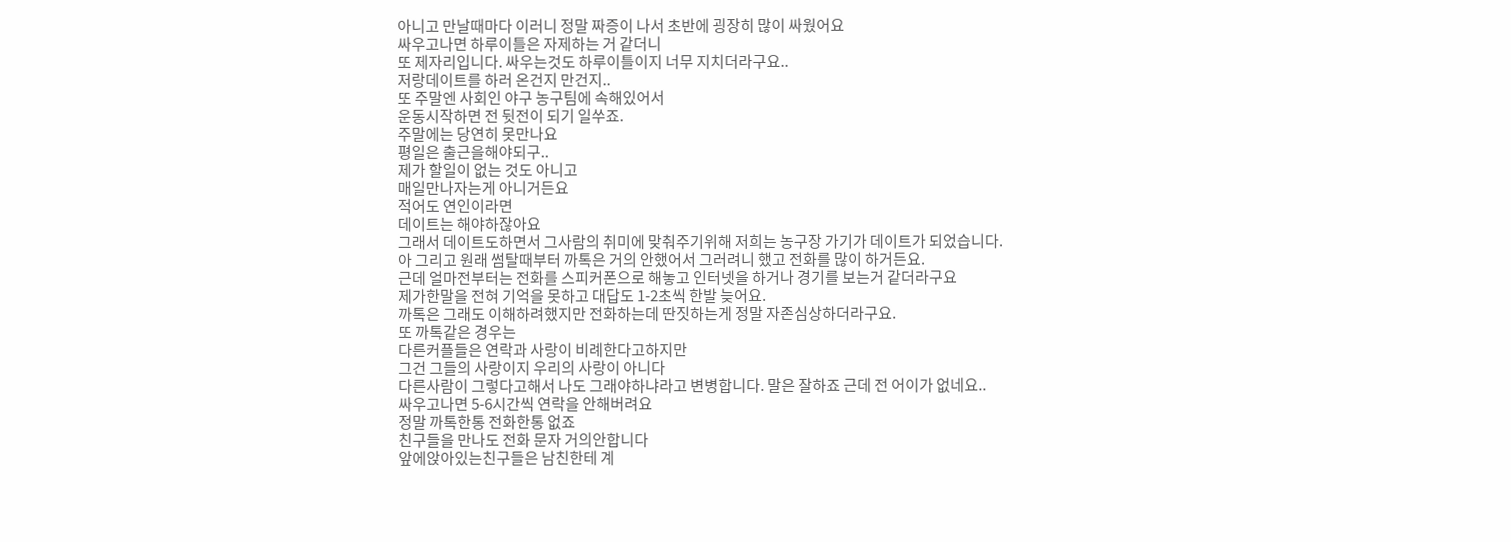아니고 만날때마다 이러니 정말 짜증이 나서 초반에 굉장히 많이 싸웠어요
싸우고나면 하루이틀은 자제하는 거 같더니
또 제자리입니다. 싸우는것도 하루이틀이지 너무 지치더라구요..
저랑데이트를 하러 온건지 만건지..
또 주말엔 사회인 야구 농구팀에 속해있어서
운동시작하면 전 뒷전이 되기 일쑤죠.
주말에는 당연히 못만나요
평일은 출근을해야되구..
제가 할일이 없는 것도 아니고
매일만나자는게 아니거든요
적어도 연인이라면
데이트는 해야하잖아요
그래서 데이트도하면서 그사람의 취미에 맞춰주기위해 저희는 농구장 가기가 데이트가 되었습니다.
아 그리고 원래 썸탈때부터 까톡은 거의 안했어서 그러려니 했고 전화를 많이 하거든요.
근데 얼마전부터는 전화를 스피커폰으로 해놓고 인터넷을 하거나 경기를 보는거 같더라구요
제가한말을 전혀 기억을 못하고 대답도 1-2초씩 한발 늦어요.
까톡은 그래도 이해하려했지만 전화하는데 딴짓하는게 정말 자존심상하더라구요.
또 까톡같은 경우는
다른커플들은 연락과 사랑이 비례한다고하지만
그건 그들의 사랑이지 우리의 사랑이 아니다
다른사람이 그렇다고해서 나도 그래야하냐라고 변병합니다. 말은 잘하죠 근데 전 어이가 없네요..
싸우고나면 5-6시간씩 연락을 안해버려요
정말 까톡한통 전화한통 없죠
친구들을 만나도 전화 문자 거의안합니다
앞에앉아있는친구들은 남친한테 계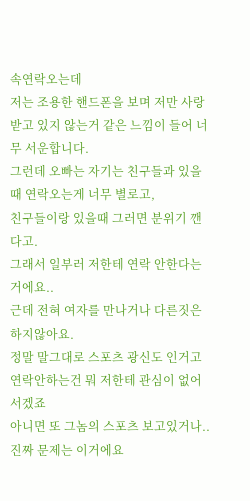속연락오는데
저는 조용한 핸드폰을 보며 저만 사랑받고 있지 않는거 같은 느낌이 들어 너무 서운합니다.
그런데 오빠는 자기는 친구들과 있을때 연락오는게 너무 별로고,
친구들이랑 있을때 그러면 분위기 깬다고.
그래서 일부러 저한테 연락 안한다는 거에요..
근데 전혀 여자를 만나거나 다른짓은 하지않아요.
정말 말그대로 스포츠 광신도 인거고
연락안하는건 뭐 저한테 관심이 없어서겠죠
아니면 또 그놈의 스포츠 보고있거나..
진짜 문제는 이거에요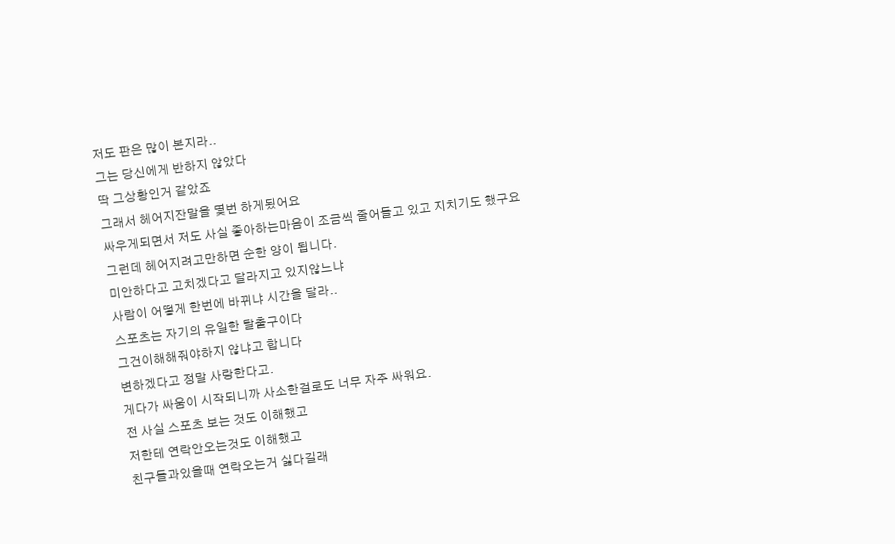저도 판은 많이 본지라..
그는 당신에게 반하지 않았다
딱 그상황인거 같았죠
그래서 헤어지잔말을 몇번 하게됬어요
싸우게되면서 저도 사실 좋아하는마음이 조금씩 줄어들고 있고 지치기도 했구요
그런데 헤어지려고만하면 순한 양이 됩니다.
미안하다고 고치겠다고 달라지고 있지않느냐
사람이 어떻게 한번에 바뀌냐 시간을 달라..
스포츠는 자기의 유일한 탈출구이다
그건이해해줘야하지 않냐고 합니다
변하겠다고 정말 사랑한다고.
게다가 싸움이 시작되니까 사소한걸로도 너무 자주 싸워요.
전 사실 스포츠 보는 것도 이해했고
저한테 연락안오는것도 이해했고
친구들과있을때 연락오는거 싫다길래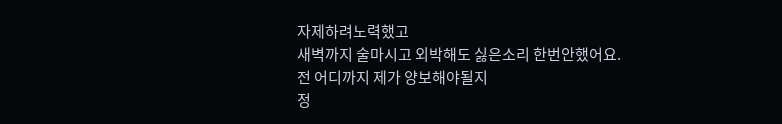자제하려노력했고
새벽까지 술마시고 외박해도 싫은소리 한번안했어요.
전 어디까지 제가 양보해야될지
정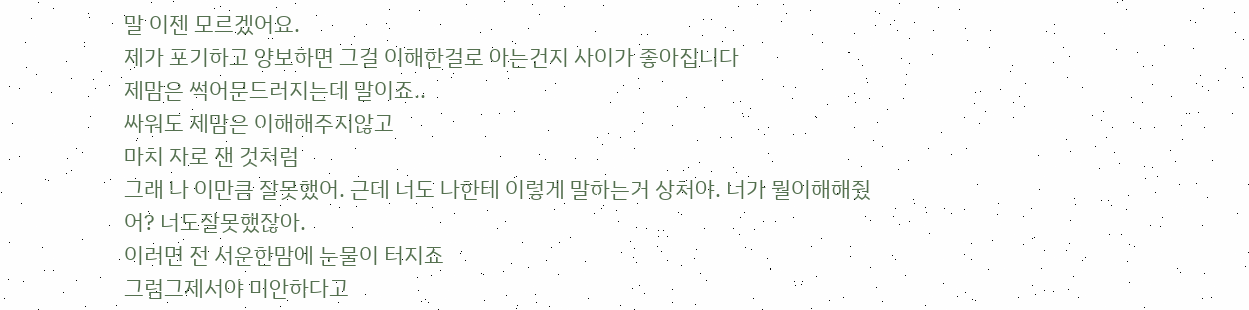말 이젠 모르겠어요.
제가 포기하고 양보하면 그걸 이해한걸로 아는건지 사이가 좋아집니다
제맘은 썩어문드러지는데 말이죠..
싸워도 제맘은 이해해주지않고
마치 자로 잰 것처럼
그래 나 이만큼 잘못했어. 근데 너도 나한테 이렇게 말하는거 상처야. 너가 뭘이해해줬어? 너도잘못했잖아.
이러면 전 서운한맘에 눈물이 터지죠
그럼그제서야 미안하다고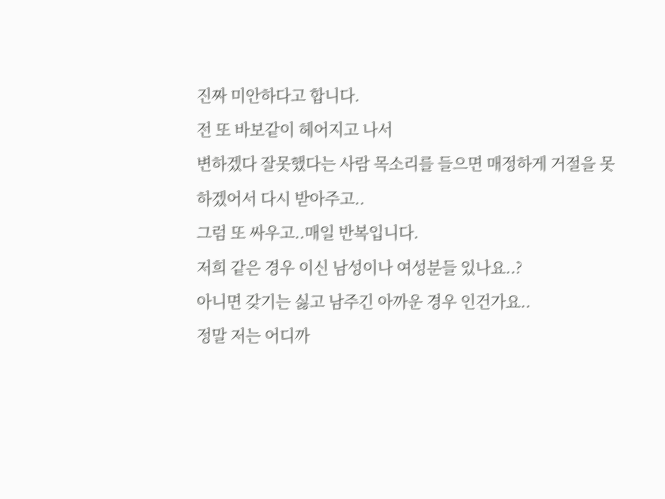진짜 미안하다고 합니다.
전 또 바보같이 헤어지고 나서
변하겠다 잘못했다는 사람 목소리를 들으면 매정하게 거절을 못하겠어서 다시 받아주고..
그럼 또 싸우고..매일 반복입니다.
저희 같은 경우 이신 남성이나 여성분들 있나요..?
아니면 갖기는 싫고 남주긴 아까운 경우 인건가요..
정말 저는 어디까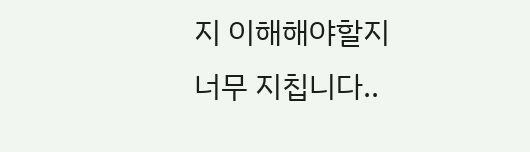지 이해해야할지
너무 지칩니다..